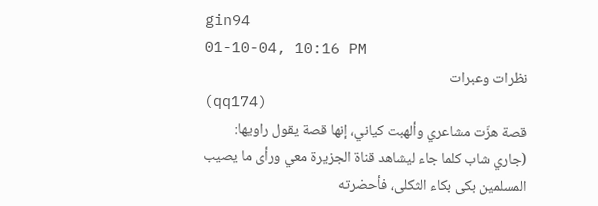gin94
01-10-04, 10:16 PM
نظرات وعبرات
(qq174)
قصة هزّت مشاعري وألهبت كياني، إنها قصة يقول راويها:
(جاري شاب كلما جاء ليشاهد قناة الجزيرة معي ورأى ما يصيب المسلمين بكى بكاء الثكلى، فأحضرته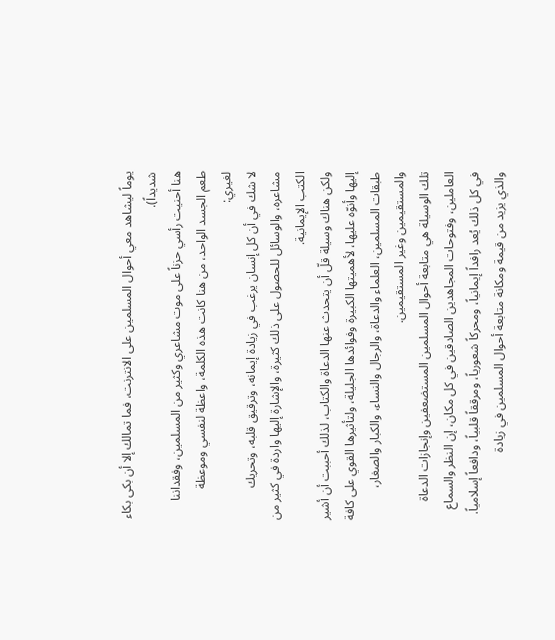يوماً ليشاهد معي أحوال المسلمين على الانترنت، فما تمالك إلا أن بكى بكاء شديداً).
هنا أحنيت رأسي حزناً على موت مشاعري وكثير من المسلمين، وفقداننا طعم الجسد الواحد، من هنا كانت هذه الكلمة، واعظة لنفسي وموعظة لغيري:
لا شك في أن كل إنسان يرغب في زيادة إيمانه، وترقيق قلبه، وتحريك مشاعره، والوسائل للحصول على ذلك كثيرة، والإشارة إليها واردة في كثير من الكتب الإيمانية.
ولكن هناك وسيلة قلّ أن يتحدث عنها الدعاة والكتاب، لذلك أحببت أن أشير إليها وأنوّه عليها، لأهميتها الكبيرة وفوائدها الجليلة، ولتأثيرها القوي على كافة طبقات المسلمين، العلماء والدعاة، والرجال والنساء، والكبار والصغار، والمستقيمين وغير المستقيمين.
تلك الوسيلة هي متابعة أحوال المسلمين المستضعفين وإنجازات الدعاة العاملين، وفتوحات المجاهدين الصادقين في كل مكان، إن النظر والسماع في كل ذلك يُعد رافداً إيمانياً، ومحركاً شعورياً، ومرققاً قلبياً، ودافعاً إسلامياً.
والذي يزيد من قيمة ومكانة متابعة أحوال المسلمين في زيادة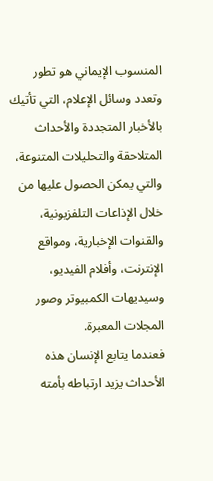المنسوب الإيماني هو تطور وتعدد وسائل الإعلام، التي تأتيك بالأخبار المتجددة والأحداث المتلاحقة والتحليلات المتنوعة، والتي يمكن الحصول عليها من خلال الإذاعات التلفزيونية، والقنوات الإخبارية، ومواقع الإنترنت، وأفلام الفيديو، وسيديهات الكمبيوتر وصور المجلات المعبرة.
فعندما يتابع الإنسان هذه الأحداث يزيد ارتباطه بأمته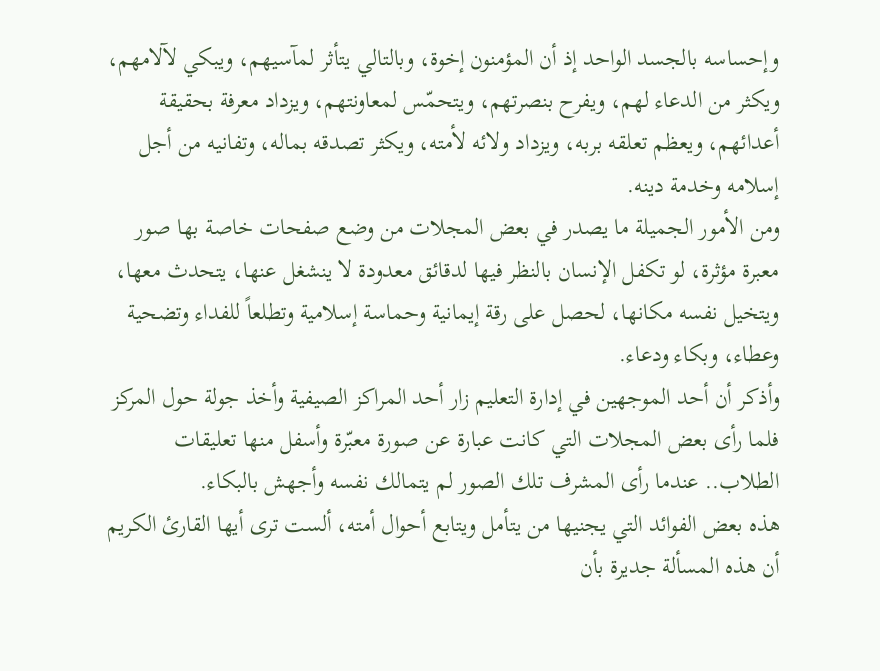وإحساسه بالجسد الواحد إذ أن المؤمنون إخوة، وبالتالي يتأثر لمآسيهم، ويبكي لآلامهم، ويكثر من الدعاء لهم، ويفرح بنصرتهم، ويتحمّس لمعاونتهم، ويزداد معرفة بحقيقة أعدائهم، ويعظم تعلقه بربه، ويزداد ولائه لأمته، ويكثر تصدقه بماله، وتفانيه من أجل إسلامه وخدمة دينه.
ومن الأمور الجميلة ما يصدر في بعض المجلات من وضع صفحات خاصة بها صور معبرة مؤثرة، لو تكفل الإنسان بالنظر فيها لدقائق معدودة لا ينشغل عنها، يتحدث معها، ويتخيل نفسه مكانها، لحصل على رقة إيمانية وحماسة إسلامية وتطلعاً للفداء وتضحية وعطاء، وبكاء ودعاء.
وأذكر أن أحد الموجهين في إدارة التعليم زار أحد المراكز الصيفية وأخذ جولة حول المركز فلما رأى بعض المجلات التي كانت عبارة عن صورة معبّرة وأسفل منها تعليقات الطلاب.. عندما رأى المشرف تلك الصور لم يتمالك نفسه وأجهش بالبكاء.
هذه بعض الفوائد التي يجنيها من يتأمل ويتابع أحوال أمته، ألست ترى أيها القارئ الكريم أن هذه المسألة جديرة بأن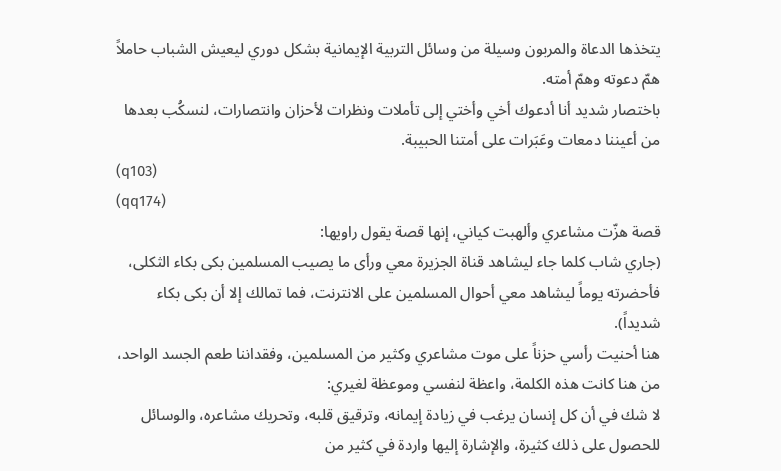يتخذها الدعاة والمربون وسيلة من وسائل التربية الإيمانية بشكل دوري ليعيش الشباب حاملاً همّ دعوته وهمّ أمته.
باختصار شديد أنا أدعوك أخي وأختي إلى تأملات ونظرات لأحزان وانتصارات، لنسكُب بعدها من أعيننا دمعات وعَبَرات على أمتنا الحبيبة.
(q103)
(qq174)
قصة هزّت مشاعري وألهبت كياني، إنها قصة يقول راويها:
(جاري شاب كلما جاء ليشاهد قناة الجزيرة معي ورأى ما يصيب المسلمين بكى بكاء الثكلى، فأحضرته يوماً ليشاهد معي أحوال المسلمين على الانترنت، فما تمالك إلا أن بكى بكاء شديداً).
هنا أحنيت رأسي حزناً على موت مشاعري وكثير من المسلمين، وفقداننا طعم الجسد الواحد، من هنا كانت هذه الكلمة، واعظة لنفسي وموعظة لغيري:
لا شك في أن كل إنسان يرغب في زيادة إيمانه، وترقيق قلبه، وتحريك مشاعره، والوسائل للحصول على ذلك كثيرة، والإشارة إليها واردة في كثير من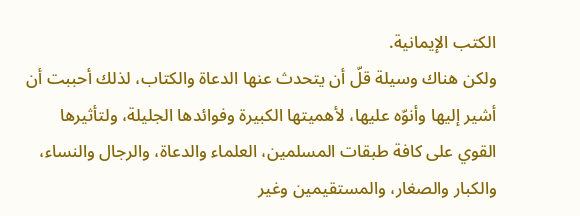الكتب الإيمانية.
ولكن هناك وسيلة قلّ أن يتحدث عنها الدعاة والكتاب، لذلك أحببت أن أشير إليها وأنوّه عليها، لأهميتها الكبيرة وفوائدها الجليلة، ولتأثيرها القوي على كافة طبقات المسلمين، العلماء والدعاة، والرجال والنساء، والكبار والصغار، والمستقيمين وغير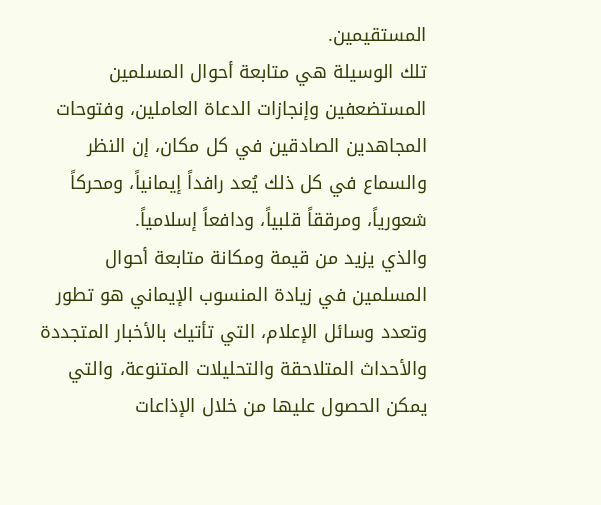المستقيمين.
تلك الوسيلة هي متابعة أحوال المسلمين المستضعفين وإنجازات الدعاة العاملين، وفتوحات المجاهدين الصادقين في كل مكان، إن النظر والسماع في كل ذلك يُعد رافداً إيمانياً، ومحركاً شعورياً، ومرققاً قلبياً، ودافعاً إسلامياً.
والذي يزيد من قيمة ومكانة متابعة أحوال المسلمين في زيادة المنسوب الإيماني هو تطور وتعدد وسائل الإعلام، التي تأتيك بالأخبار المتجددة والأحداث المتلاحقة والتحليلات المتنوعة، والتي يمكن الحصول عليها من خلال الإذاعات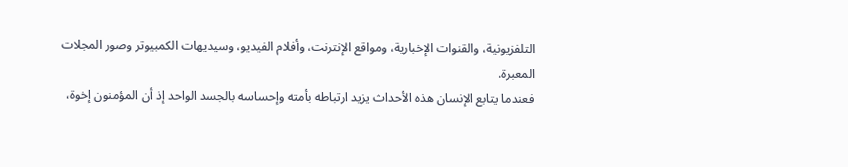التلفزيونية، والقنوات الإخبارية، ومواقع الإنترنت، وأفلام الفيديو، وسيديهات الكمبيوتر وصور المجلات المعبرة.
فعندما يتابع الإنسان هذه الأحداث يزيد ارتباطه بأمته وإحساسه بالجسد الواحد إذ أن المؤمنون إخوة،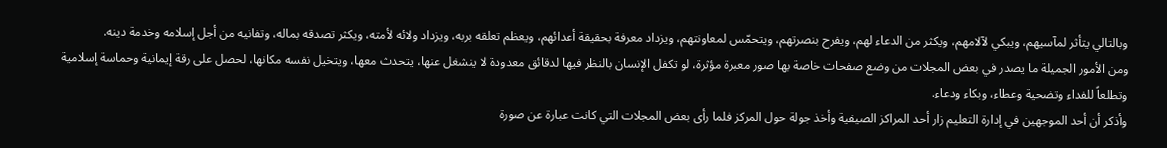وبالتالي يتأثر لمآسيهم، ويبكي لآلامهم، ويكثر من الدعاء لهم، ويفرح بنصرتهم، ويتحمّس لمعاونتهم، ويزداد معرفة بحقيقة أعدائهم، ويعظم تعلقه بربه، ويزداد ولائه لأمته، ويكثر تصدقه بماله، وتفانيه من أجل إسلامه وخدمة دينه.
ومن الأمور الجميلة ما يصدر في بعض المجلات من وضع صفحات خاصة بها صور معبرة مؤثرة، لو تكفل الإنسان بالنظر فيها لدقائق معدودة لا ينشغل عنها، يتحدث معها، ويتخيل نفسه مكانها، لحصل على رقة إيمانية وحماسة إسلامية وتطلعاً للفداء وتضحية وعطاء، وبكاء ودعاء.
وأذكر أن أحد الموجهين في إدارة التعليم زار أحد المراكز الصيفية وأخذ جولة حول المركز فلما رأى بعض المجلات التي كانت عبارة عن صورة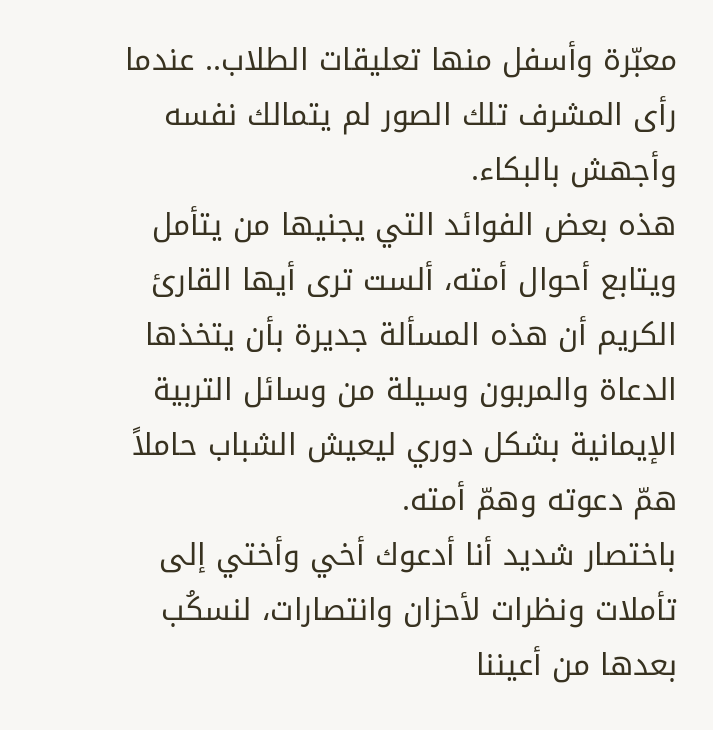معبّرة وأسفل منها تعليقات الطلاب.. عندما رأى المشرف تلك الصور لم يتمالك نفسه وأجهش بالبكاء.
هذه بعض الفوائد التي يجنيها من يتأمل ويتابع أحوال أمته، ألست ترى أيها القارئ الكريم أن هذه المسألة جديرة بأن يتخذها الدعاة والمربون وسيلة من وسائل التربية الإيمانية بشكل دوري ليعيش الشباب حاملاً همّ دعوته وهمّ أمته.
باختصار شديد أنا أدعوك أخي وأختي إلى تأملات ونظرات لأحزان وانتصارات، لنسكُب بعدها من أعيننا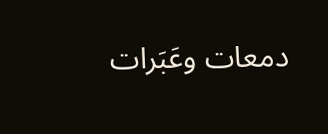دمعات وعَبَرات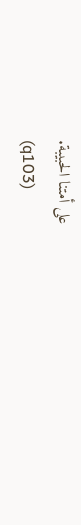على أمتنا الحبيبة.
(q103)